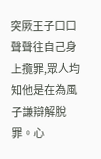突厥王子口口聲聲往自己身上攬罪,眾人均知他是在為風子謙辯解脫罪。心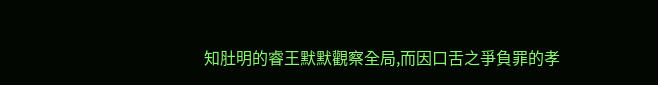知肚明的睿王默默觀察全局,而因口舌之爭負罪的孝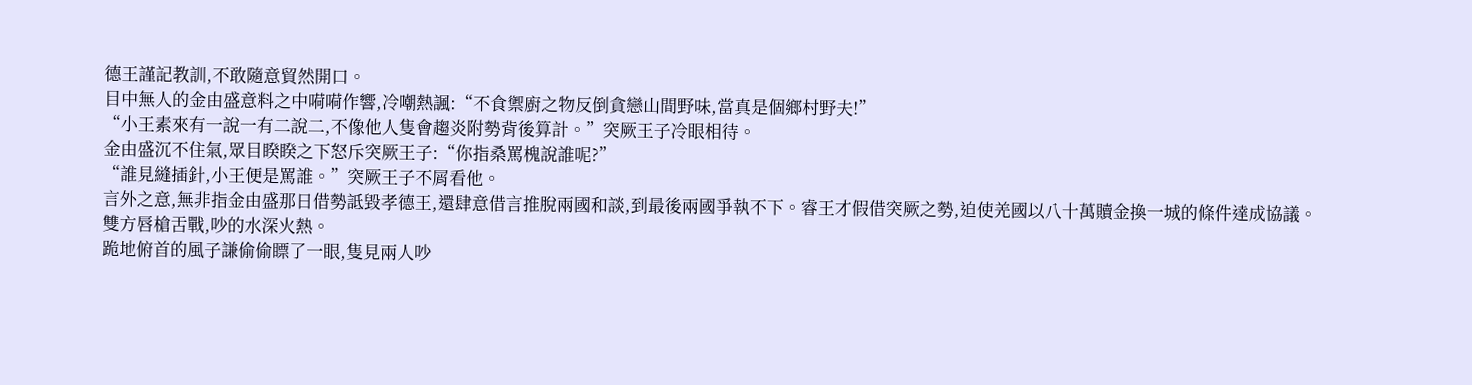德王謹記教訓,不敢隨意貿然開口。
目中無人的金由盛意料之中嗬嗬作響,冷嘲熱諷:“不食禦廚之物反倒貪戀山間野味,當真是個鄉村野夫!”
“小王素來有一說一有二說二,不像他人隻會趨炎附勢背後算計。”突厥王子冷眼相待。
金由盛沉不住氣,眾目睽睽之下怒斥突厥王子:“你指桑罵槐說誰呢?”
“誰見縫插針,小王便是罵誰。”突厥王子不屑看他。
言外之意,無非指金由盛那日借勢詆毀孝德王,還肆意借言推脫兩國和談,到最後兩國爭執不下。睿王才假借突厥之勢,迫使羌國以八十萬贖金換一城的條件達成協議。
雙方唇槍舌戰,吵的水深火熱。
跪地俯首的風子謙偷偷瞟了一眼,隻見兩人吵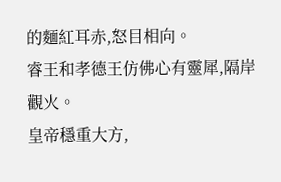的麵紅耳赤,怒目相向。
睿王和孝德王仿佛心有靈犀,隔岸觀火。
皇帝穩重大方,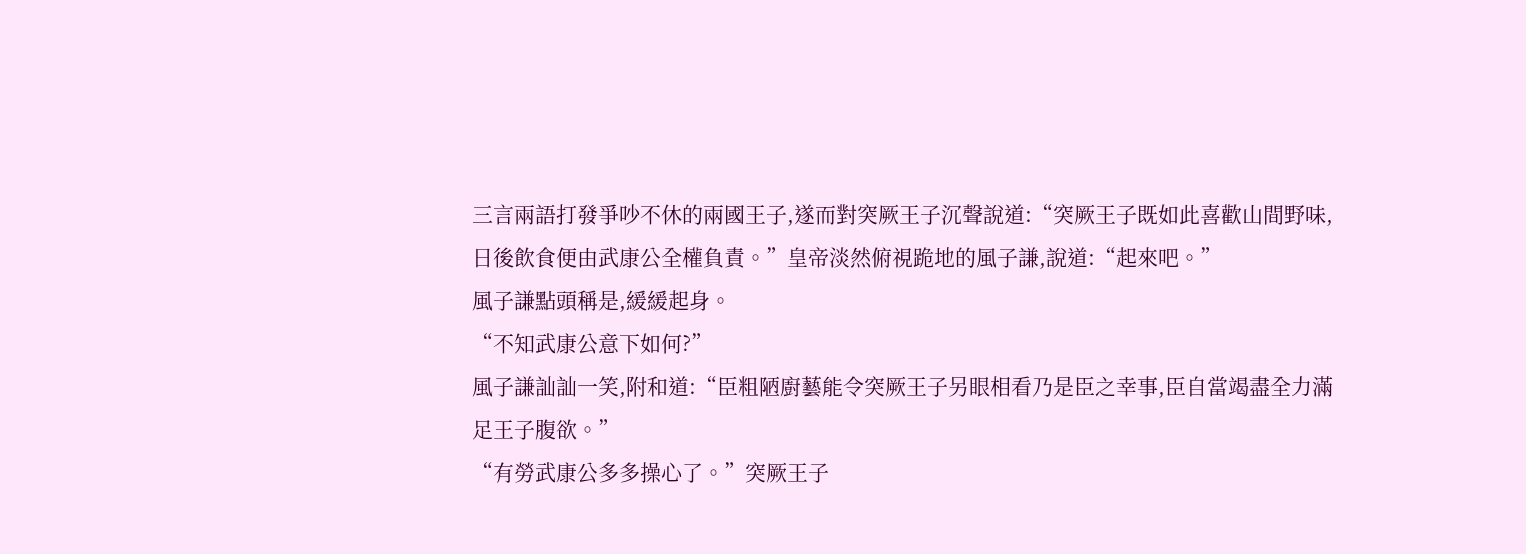三言兩語打發爭吵不休的兩國王子,遂而對突厥王子沉聲說道:“突厥王子既如此喜歡山間野味,日後飲食便由武康公全權負責。”皇帝淡然俯視跪地的風子謙,說道:“起來吧。”
風子謙點頭稱是,緩緩起身。
“不知武康公意下如何?”
風子謙訕訕一笑,附和道:“臣粗陋廚藝能令突厥王子另眼相看乃是臣之幸事,臣自當竭盡全力滿足王子腹欲。”
“有勞武康公多多操心了。”突厥王子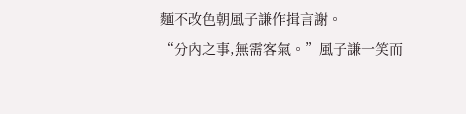麵不改色朝風子謙作揖言謝。
“分內之事,無需客氣。”風子謙一笑而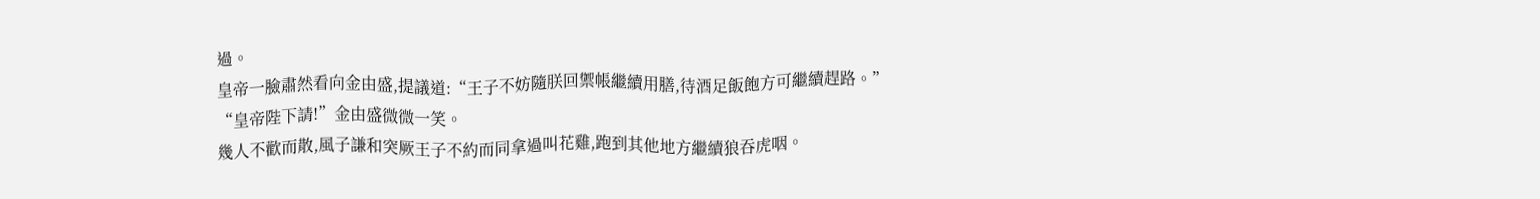過。
皇帝一臉肅然看向金由盛,提議道:“王子不妨隨朕回禦帳繼續用膳,待酒足飯飽方可繼續趕路。”
“皇帝陛下請!”金由盛微微一笑。
幾人不歡而散,風子謙和突厥王子不約而同拿過叫花雞,跑到其他地方繼續狼吞虎咽。